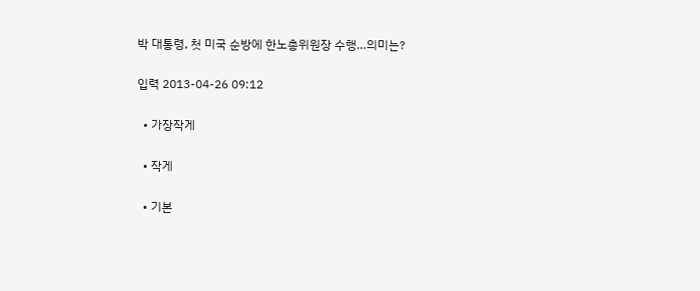박 대통령, 첫 미국 순방에 한노총위원장 수행…의미는?

입력 2013-04-26 09:12

  • 가장작게

  • 작게

  • 기본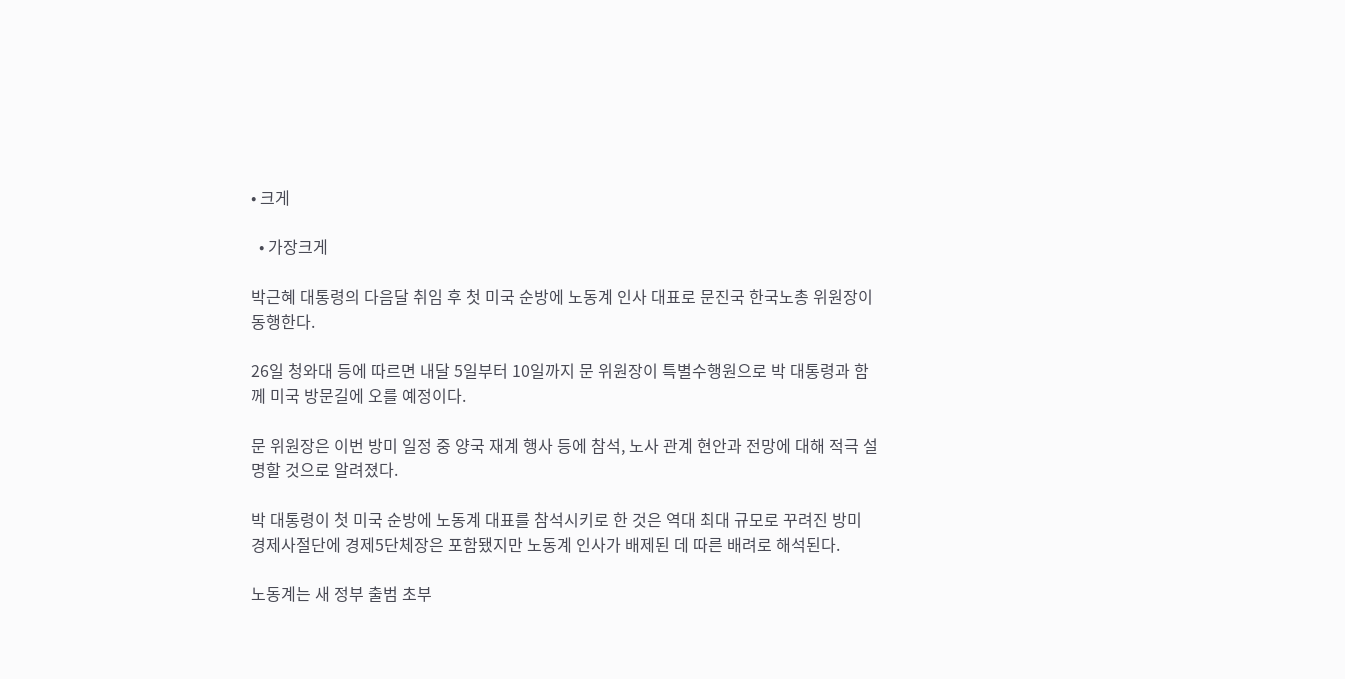• 크게

  • 가장크게

박근혜 대통령의 다음달 취임 후 첫 미국 순방에 노동계 인사 대표로 문진국 한국노총 위원장이 동행한다.

26일 청와대 등에 따르면 내달 5일부터 10일까지 문 위원장이 특별수행원으로 박 대통령과 함께 미국 방문길에 오를 예정이다.

문 위원장은 이번 방미 일정 중 양국 재계 행사 등에 참석, 노사 관계 현안과 전망에 대해 적극 설명할 것으로 알려졌다.

박 대통령이 첫 미국 순방에 노동계 대표를 참석시키로 한 것은 역대 최대 규모로 꾸려진 방미 경제사절단에 경제5단체장은 포함됐지만 노동계 인사가 배제된 데 따른 배려로 해석된다.

노동계는 새 정부 출범 초부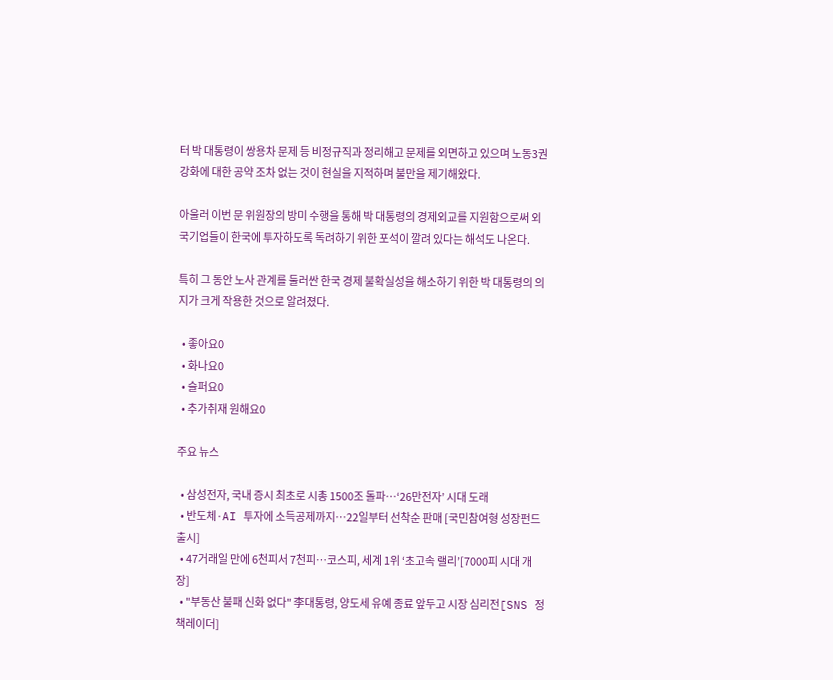터 박 대통령이 쌍용차 문제 등 비정규직과 정리해고 문제를 외면하고 있으며 노동3권 강화에 대한 공약 조차 없는 것이 현실을 지적하며 불만을 제기해왔다.

아울러 이번 문 위원장의 방미 수행을 통해 박 대통령의 경제외교를 지원함으로써 외국기업들이 한국에 투자하도록 독려하기 위한 포석이 깔려 있다는 해석도 나온다.

특히 그 동안 노사 관계를 둘러싼 한국 경제 불확실성을 해소하기 위한 박 대통령의 의지가 크게 작용한 것으로 알려졌다.

  • 좋아요0
  • 화나요0
  • 슬퍼요0
  • 추가취재 원해요0

주요 뉴스

  • 삼성전자, 국내 증시 최초로 시총 1500조 돌파…‘26만전자’ 시대 도래
  • 반도체·AI 투자에 소득공제까지…22일부터 선착순 판매 [국민참여형 성장펀드 출시]
  • 47거래일 만에 6천피서 7천피…코스피, 세계 1위 ‘초고속 랠리’[7000피 시대 개장]
  • "부동산 불패 신화 없다" 李대통령, 양도세 유예 종료 앞두고 시장 심리전[SNS 정책레이더]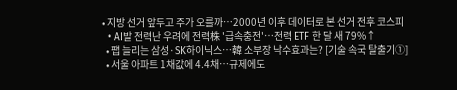• 지방 선거 앞두고 주가 오를까⋯2000년 이후 데이터로 본 선거 전후 코스피
  • AI발 전력난 우려에 전력株 '급속충전'…전력 ETF 한 달 새 79%↑
  • 팹 늘리는 삼성·SK하이닉스…韓 소부장 낙수효과는? [기술 속국 탈출기①]
  • 서울 아파트 1채값에 4.4채…규제에도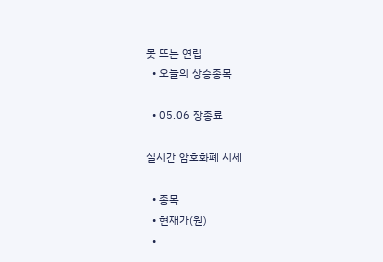못 뜨는 연립
  • 오늘의 상승종목

  • 05.06 장종료

실시간 암호화폐 시세

  • 종목
  • 현재가(원)
  •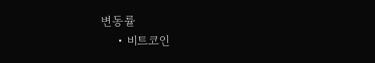변동률
    • 비트코인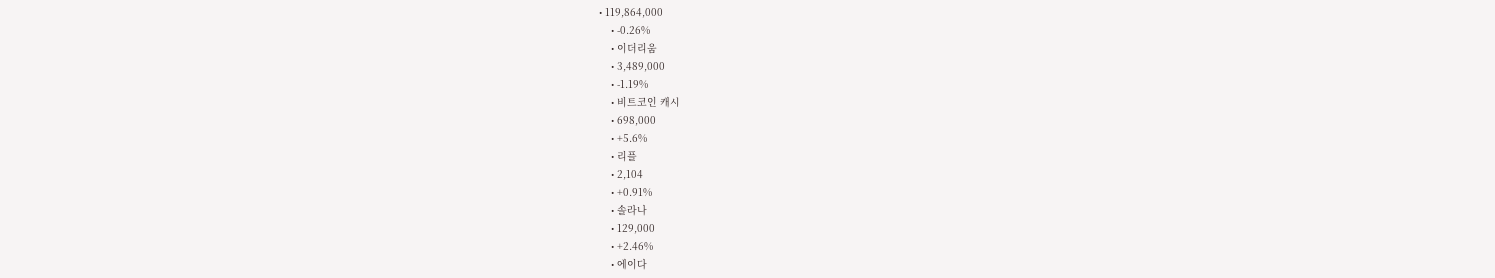• 119,864,000
    • -0.26%
    • 이더리움
    • 3,489,000
    • -1.19%
    • 비트코인 캐시
    • 698,000
    • +5.6%
    • 리플
    • 2,104
    • +0.91%
    • 솔라나
    • 129,000
    • +2.46%
    • 에이다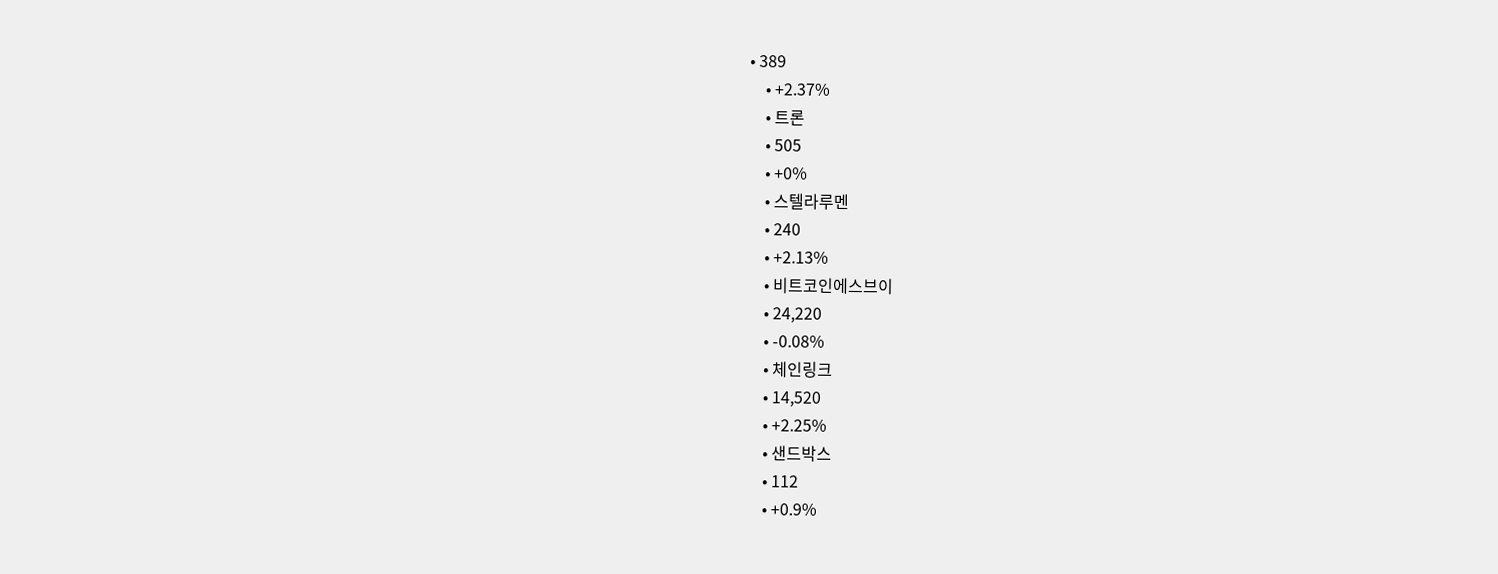• 389
    • +2.37%
    • 트론
    • 505
    • +0%
    • 스텔라루멘
    • 240
    • +2.13%
    • 비트코인에스브이
    • 24,220
    • -0.08%
    • 체인링크
    • 14,520
    • +2.25%
    • 샌드박스
    • 112
    • +0.9%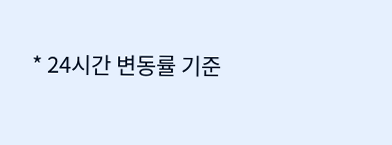* 24시간 변동률 기준